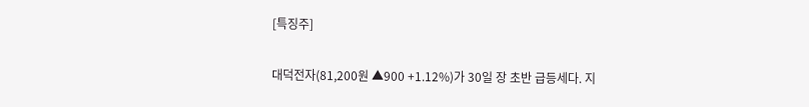[특징주]

대덕전자(81,200원 ▲900 +1.12%)가 30일 장 초반 급등세다. 지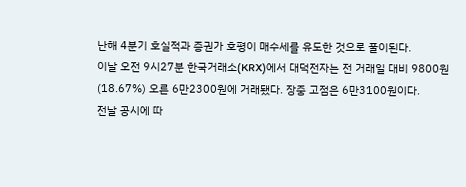난해 4분기 호실적과 증권가 호평이 매수세를 유도한 것으로 풀이된다.
이날 오전 9시27분 한국거래소(KRX)에서 대덕전자는 전 거래일 대비 9800원(18.67%) 오른 6만2300원에 거래됐다. 장중 고점은 6만3100원이다.
전날 공시에 따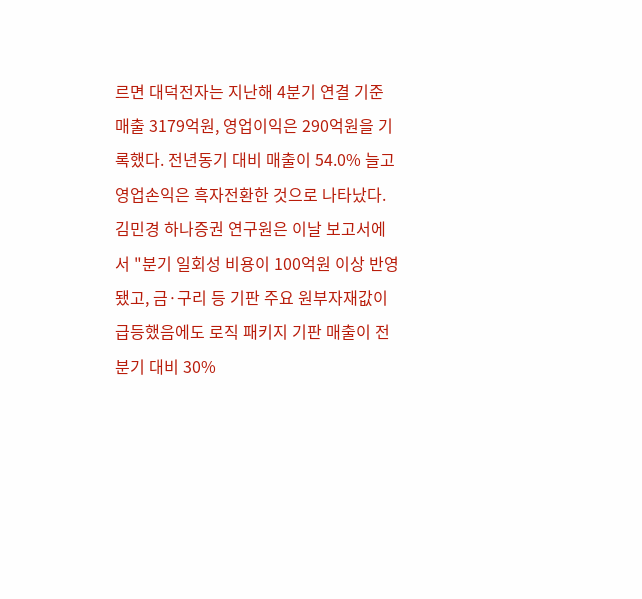르면 대덕전자는 지난해 4분기 연결 기준 매출 3179억원, 영업이익은 290억원을 기록했다. 전년동기 대비 매출이 54.0% 늘고 영업손익은 흑자전환한 것으로 나타났다.
김민경 하나증권 연구원은 이날 보고서에서 "분기 일회성 비용이 100억원 이상 반영됐고, 금·구리 등 기판 주요 원부자재값이 급등했음에도 로직 패키지 기판 매출이 전분기 대비 30%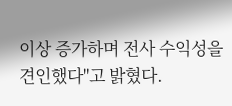이상 증가하며 전사 수익성을 견인했다"고 밝혔다.